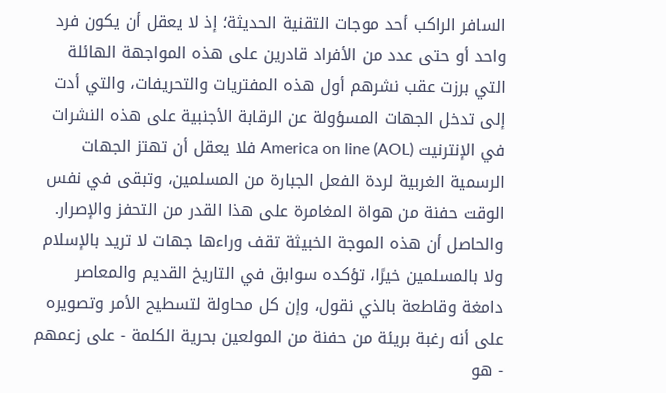السافر الراكب أحد موجات التقنية الحديثة؛ إذ لا يعقل أن يكون فرد واحد أو حتى عدد من الأفراد قادرين على هذه المواجهة الهائلة التي برزت عقب نشرهم أول هذه المفتريات والتحريفات، والتي أدت إلى تدخل الجهات المسؤولة عن الرقابة الأجنبية على هذه النشرات في الإنترنيت (AOL) America on line فلا يعقل أن تهتز الجهات الرسمية الغربية لردة الفعل الجبارة من المسلمين، وتبقى في نفس الوقت حفنة من هواة المغامرة على هذا القدر من التحفز والإصرار. والحاصل أن هذه الموجة الخبيثة تقف وراءها جهات لا تريد بالإسلام ولا بالمسلمين خيرًا، تؤكده سوابق في التاريخ القديم والمعاصر دامغة وقاطعة بالذي نقول، وإن كل محاولة لتسطيح الأمر وتصويره على أنه رغبة بريئة من حفنة من المولعين بحرية الكلمة - على زعمهم - هو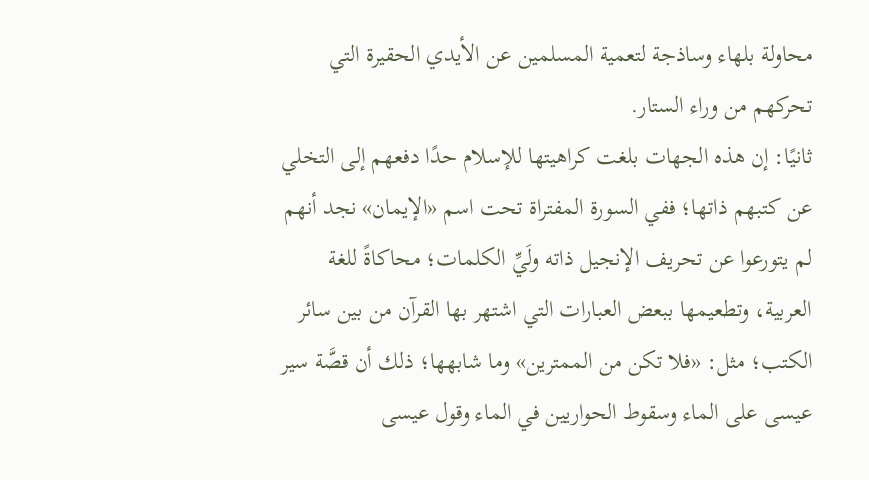محاولة بلهاء وساذجة لتعمية المسلمين عن الأيدي الحقيرة التي تحركهم من وراء الستار.
ثانيًا: إن هذه الجهات بلغت كراهيتها للإسلام حدًا دفعهم إلى التخلي عن كتبهم ذاتها؛ ففي السورة المفتراة تحت اسم «الإيمان» نجد أنهم لم يتورعوا عن تحريف الإنجيل ذاته ولَيِّ الكلمات؛ محاكاةً للغة العربية، وتطعيمها ببعض العبارات التي اشتهر بها القرآن من بين سائر الكتب؛ مثل: «فلا تكن من الممترين» وما شابهها؛ ذلك أن قصَّة سير عيسى على الماء وسقوط الحواريين في الماء وقول عيسى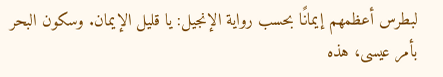لبطرس أعظمهم إيمانًا بحسب رواية الإنجيل: يا قليل الإيمان. وسكون البحر بأمر عيسى، هذه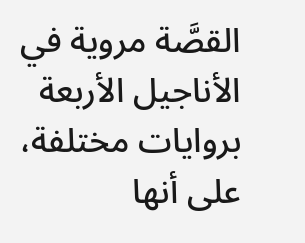القصَّة مروية في الأناجيل الأربعة بروايات مختلفة، على أنها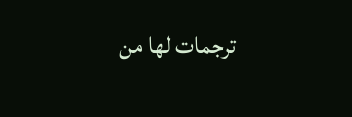ترجمات لها من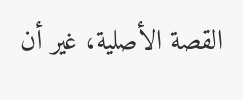القصة الأصلية، غير أن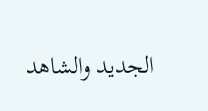الجديد والشاهد